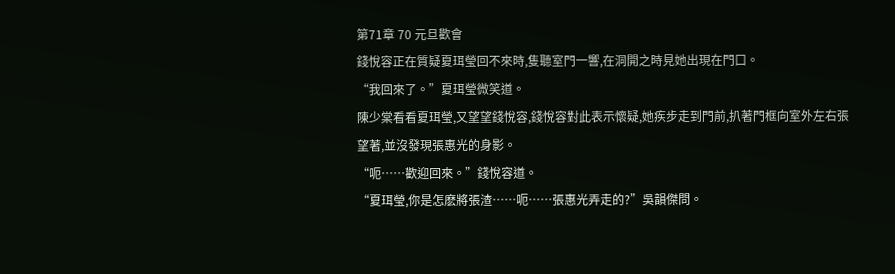第71章 70 元旦歡會
錢悅容正在質疑夏珥瑩回不來時,隻聽室門一響,在洞開之時見她出現在門口。
“我回來了。”夏珥瑩微笑道。
陳少棠看看夏珥瑩,又望望錢悅容,錢悅容對此表示懷疑,她疾步走到門前,扒著門框向室外左右張望著,並沒發現張惠光的身影。
“呃……歡迎回來。”錢悅容道。
“夏珥瑩,你是怎麽將張渣……呃……張惠光弄走的?”吳韻傑問。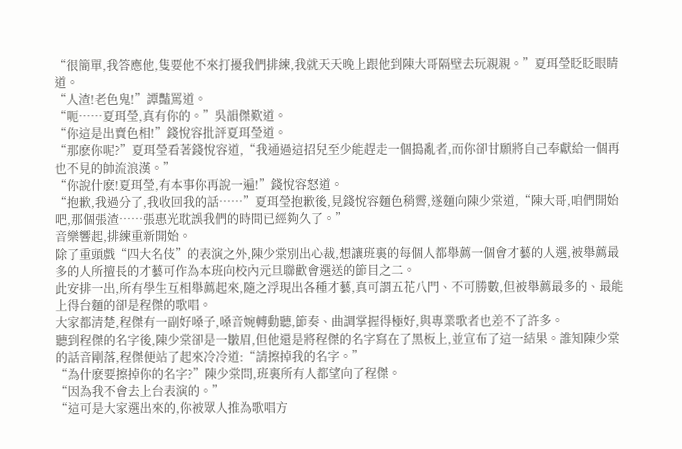“很簡單,我答應他,隻要他不來打擾我們排練,我就天天晚上跟他到陳大哥隔壁去玩親親。”夏珥瑩眨眨眼睛道。
“人渣!老色鬼!”譚豔罵道。
“呃……夏珥瑩,真有你的。”吳韻傑歎道。
“你這是出賣色相!”錢悅容批評夏珥瑩道。
“那麽你呢?”夏珥瑩看著錢悅容道,“我通過這招兒至少能趕走一個搗亂者,而你卻甘願將自己奉獻給一個再也不見的帥流浪漢。”
“你說什麽!夏珥瑩,有本事你再說一遍!”錢悅容怒道。
“抱歉,我過分了,我收回我的話……”夏珥瑩抱歉後,見錢悅容麵色稍霽,遂麵向陳少棠道,“陳大哥,咱們開始吧,那個張渣……張惠光耽誤我們的時間已經夠久了。”
音樂響起,排練重新開始。
除了重頭戲“四大名伎”的表演之外,陳少棠別出心裁,想讓班裏的每個人都舉薦一個會才藝的人選,被舉薦最多的人所擅長的才藝可作為本班向校內元旦聯歡會選送的節目之二。
此安排一出,所有學生互相舉薦起來,隨之浮現出各種才藝,真可謂五花八門、不可勝數,但被舉薦最多的、最能上得台麵的卻是程傑的歌唱。
大家都清楚,程傑有一副好嗓子,嗓音婉轉動聽,節奏、曲調掌握得極好,與專業歌者也差不了許多。
聽到程傑的名字後,陳少棠卻是一皺眉,但他還是將程傑的名字寫在了黑板上,並宣布了這一結果。誰知陳少棠的話音剛落,程傑便站了起來冷冷道:“請擦掉我的名字。”
“為什麽要擦掉你的名字?”陳少棠問,班裏所有人都望向了程傑。
“因為我不會去上台表演的。”
“這可是大家選出來的,你被眾人推為歌唱方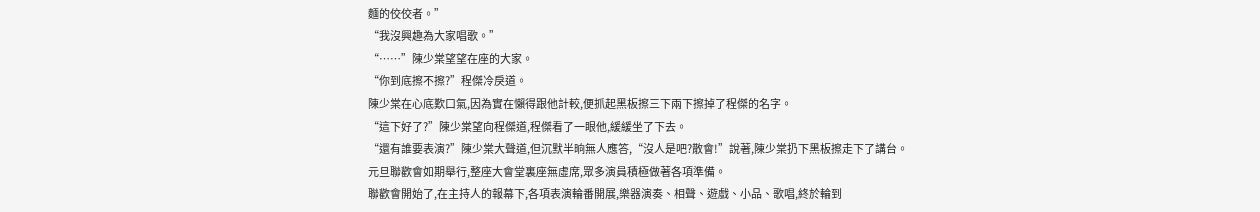麵的佼佼者。”
“我沒興趣為大家唱歌。”
“……”陳少棠望望在座的大家。
“你到底擦不擦?”程傑冷戾道。
陳少棠在心底歎口氣,因為實在懶得跟他計較,便抓起黑板擦三下兩下擦掉了程傑的名字。
“這下好了?”陳少棠望向程傑道,程傑看了一眼他,緩緩坐了下去。
“還有誰要表演?”陳少棠大聲道,但沉默半晌無人應答,“沒人是吧?散會!”說著,陳少棠扔下黑板擦走下了講台。
元旦聯歡會如期舉行,整座大會堂裏座無虛席,眾多演員積極做著各項準備。
聯歡會開始了,在主持人的報幕下,各項表演輪番開展,樂器演奏、相聲、遊戲、小品、歌唱,終於輪到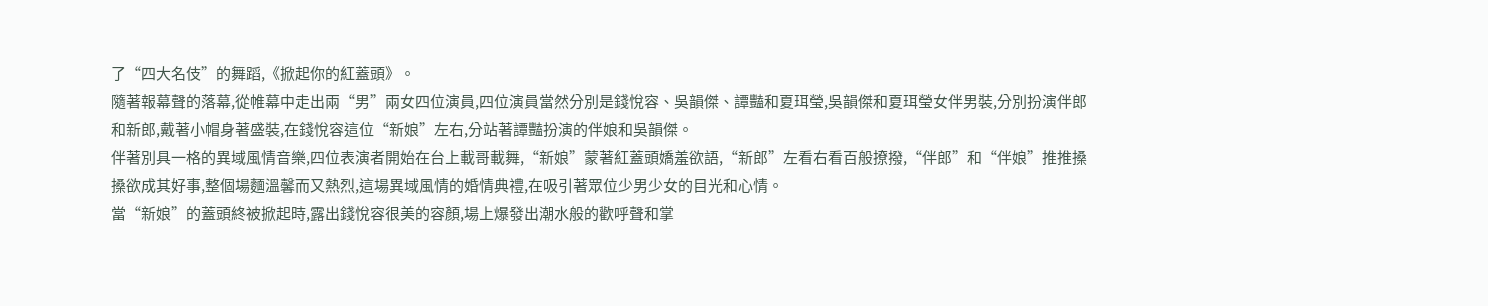了“四大名伎”的舞蹈,《掀起你的紅蓋頭》。
隨著報幕聲的落幕,從帷幕中走出兩“男”兩女四位演員,四位演員當然分別是錢悅容、吳韻傑、譚豔和夏珥瑩,吳韻傑和夏珥瑩女伴男裝,分別扮演伴郎和新郎,戴著小帽身著盛裝,在錢悅容這位“新娘”左右,分站著譚豔扮演的伴娘和吳韻傑。
伴著別具一格的異域風情音樂,四位表演者開始在台上載哥載舞,“新娘”蒙著紅蓋頭嬌羞欲語,“新郎”左看右看百般撩撥,“伴郎”和“伴娘”推推搡搡欲成其好事,整個場麵溫馨而又熱烈,這場異域風情的婚情典禮,在吸引著眾位少男少女的目光和心情。
當“新娘”的蓋頭終被掀起時,露出錢悅容很美的容顏,場上爆發出潮水般的歡呼聲和掌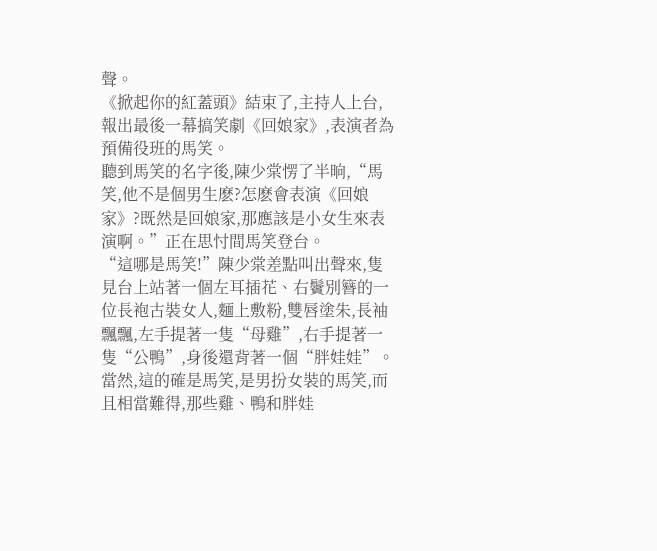聲。
《掀起你的紅蓋頭》結束了,主持人上台,報出最後一幕搞笑劇《回娘家》,表演者為預備役班的馬笑。
聽到馬笑的名字後,陳少棠愣了半晌,“馬笑,他不是個男生麽?怎麽會表演《回娘家》?既然是回娘家,那應該是小女生來表演啊。”正在思忖間馬笑登台。
“這哪是馬笑!”陳少棠差點叫出聲來,隻見台上站著一個左耳插花、右鬢別簪的一位長袍古裝女人,麵上敷粉,雙唇塗朱,長袖飄飄,左手提著一隻“母雞”,右手提著一隻“公鴨”,身後還背著一個“胖娃娃”。
當然,這的確是馬笑,是男扮女裝的馬笑,而且相當難得,那些雞、鴨和胖娃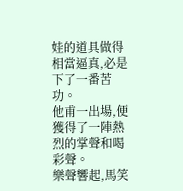娃的道具做得相當逼真,必是下了一番苦功。
他甫一出場,便獲得了一陣熱烈的掌聲和喝彩聲。
樂聲響起,馬笑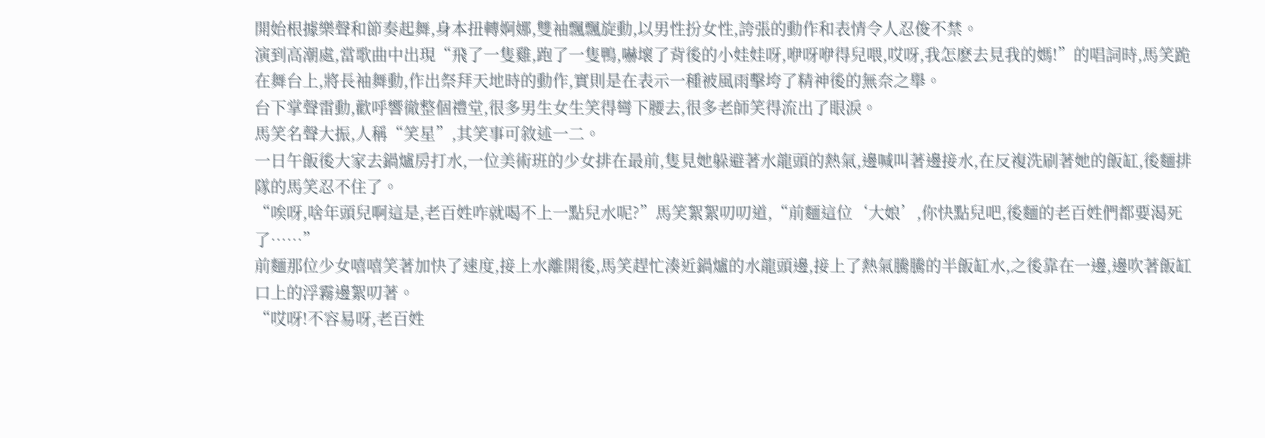開始根據樂聲和節奏起舞,身本扭轉婀娜,雙袖飄飄旋動,以男性扮女性,誇張的動作和表情令人忍俊不禁。
演到高潮處,當歌曲中出現“飛了一隻雞,跑了一隻鴨,嚇壞了背後的小娃娃呀,咿呀咿得兒喂,哎呀,我怎麽去見我的媽!”的唱詞時,馬笑跪在舞台上,將長袖舞動,作出祭拜天地時的動作,實則是在表示一種被風雨擊垮了精神後的無奈之舉。
台下掌聲雷動,歡呼響徹整個禮堂,很多男生女生笑得彎下腰去,很多老師笑得流出了眼淚。
馬笑名聲大振,人稱“笑星”,其笑事可敘述一二。
一日午飯後大家去鍋爐房打水,一位美術班的少女排在最前,隻見她躲避著水龍頭的熱氣,邊喊叫著邊接水,在反複洗刷著她的飯缸,後麵排隊的馬笑忍不住了。
“唉呀,啥年頭兒啊這是,老百姓咋就喝不上一點兒水呢?”馬笑絮絮叨叨道,“前麵這位‘大娘’,你快點兒吧,後麵的老百姓們都要渴死了……”
前麵那位少女嘻嘻笑著加快了速度,接上水離開後,馬笑趕忙湊近鍋爐的水龍頭邊,接上了熱氣騰騰的半飯缸水,之後靠在一邊,邊吹著飯缸口上的浮霧邊絮叨著。
“哎呀!不容易呀,老百姓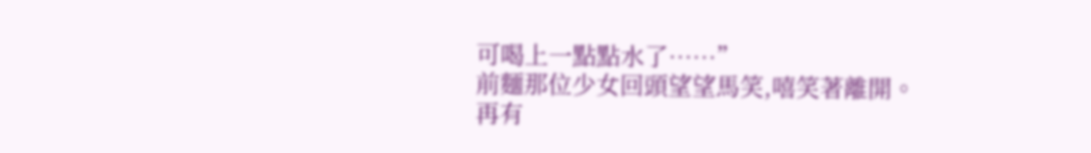可喝上一點點水了……”
前麵那位少女回頭望望馬笑,嘻笑著離開。
再有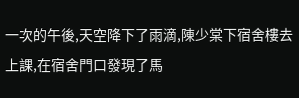一次的午後,天空降下了雨滴,陳少棠下宿舍樓去上課,在宿舍門口發現了馬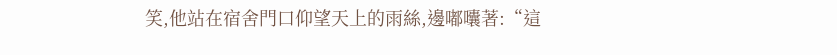笑,他站在宿舍門口仰望天上的雨絲,邊嘟囔著:“這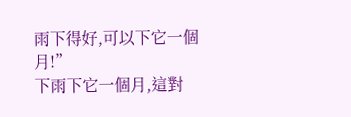雨下得好,可以下它一個月!”
下雨下它一個月,這對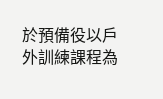於預備役以戶外訓練課程為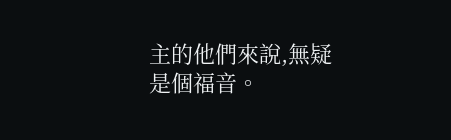主的他們來說,無疑是個福音。